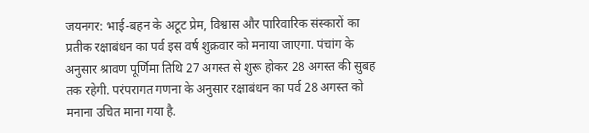जयनगर: भाई-बहन के अटूट प्रेम, विश्वास और पारिवारिक संस्कारों का प्रतीक रक्षाबंधन का पर्व इस वर्ष शुक्रवार को मनाया जाएगा. पंचांग के अनुसार श्रावण पूर्णिमा तिथि 27 अगस्त से शुरू होकर 28 अगस्त की सुबह तक रहेगी. परंपरागत गणना के अनुसार रक्षाबंधन का पर्व 28 अगस्त को मनाना उचित माना गया है.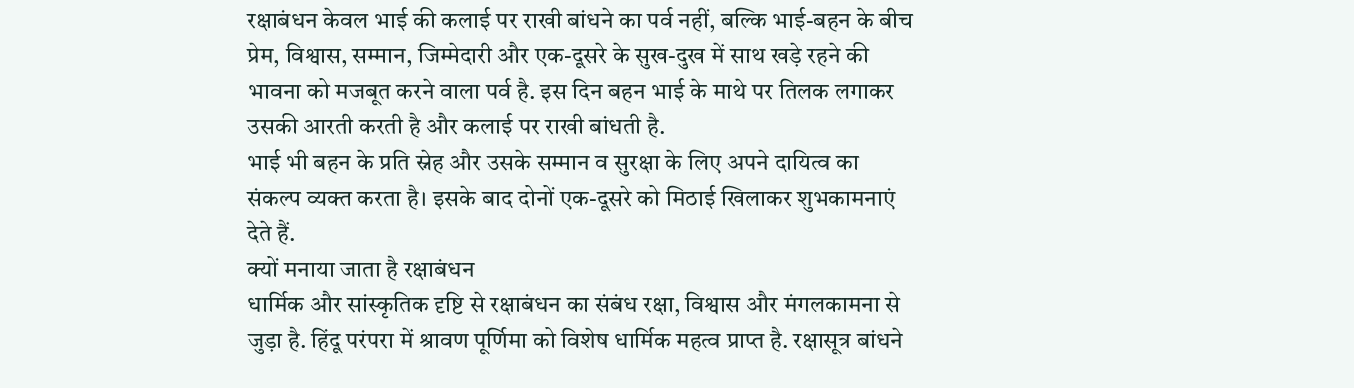रक्षाबंधन केवल भाई की कलाई पर राखी बांधने का पर्व नहीं, बल्कि भाई-बहन के बीच प्रेम, विश्वास, सम्मान, जिम्मेदारी और एक-दूसरे के सुख-दुख में साथ खड़े रहने की भावना को मजबूत करने वाला पर्व है. इस दिन बहन भाई के माथे पर तिलक लगाकर उसकी आरती करती है और कलाई पर राखी बांधती है.
भाई भी बहन के प्रति स्नेह और उसके सम्मान व सुरक्षा के लिए अपने दायित्व का संकल्प व्यक्त करता है। इसके बाद दोनों एक-दूसरे को मिठाई खिलाकर शुभकामनाएं देते हैं.
क्यों मनाया जाता है रक्षाबंधन
धार्मिक और सांस्कृतिक दृष्टि से रक्षाबंधन का संबंध रक्षा, विश्वास और मंगलकामना से जुड़ा है. हिंदू परंपरा में श्रावण पूर्णिमा को विशेष धार्मिक महत्व प्राप्त है. रक्षासूत्र बांधने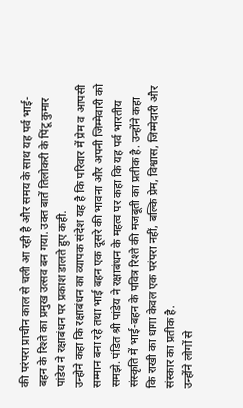की परंपरा प्राचीन काल से चली आ रही है और समय के साथ यह पर्व भाई-बहन के रिश्ते का प्रमुख उत्सव बन गया. उक्त बातें तिलोकरी के पिंटू कुमार पांडेय ने रक्षाबंधन पर प्रकाश डालते हुए कही.
उन्होने कहा कि रक्षाबंधन का व्यापक संदेश यह है कि परिवार में प्रेम व आपसी सम्मान बना रहे तथा भाई बहन एक दूसरे की भावना और अपनी जिम्मेवारी को समझे. पंडित श्री पांडेय ने रक्षाबंधन के महत्व पर कहा कि यह पर्व भारतीय संस्कृति में भाई-बहन के पवित्र रिश्ते की मजबूती का प्रतीक है. उन्होंने कहा कि राखी का धागा केवल एक परंपरा नहीं, बल्कि प्रेम, विश्वास, जिम्मेदारी और संस्कार का प्रतीक है.
उन्होंने लोगों से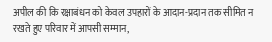अपील की कि रक्षाबंधन को केवल उपहारों के आदान-प्रदान तक सीमित न रखते हुए परिवार में आपसी सम्मान,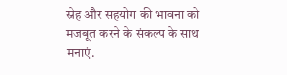स्नेह और सहयोग की भावना को मजबूत करने के संकल्प के साथ मनाएं.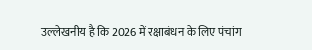उल्लेखनीय है कि 2026 में रक्षाबंधन के लिए पंचांग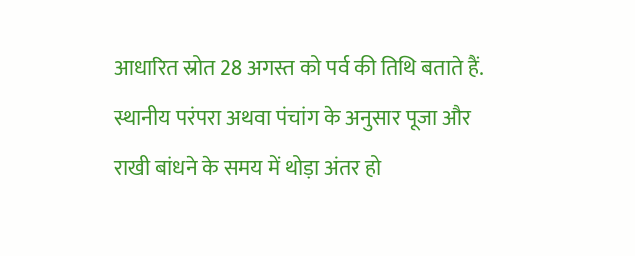आधारित स्रोत 28 अगस्त को पर्व की तिथि बताते हैं. स्थानीय परंपरा अथवा पंचांग के अनुसार पूजा और राखी बांधने के समय में थोड़ा अंतर हो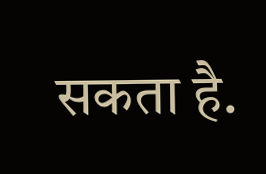सकता है.